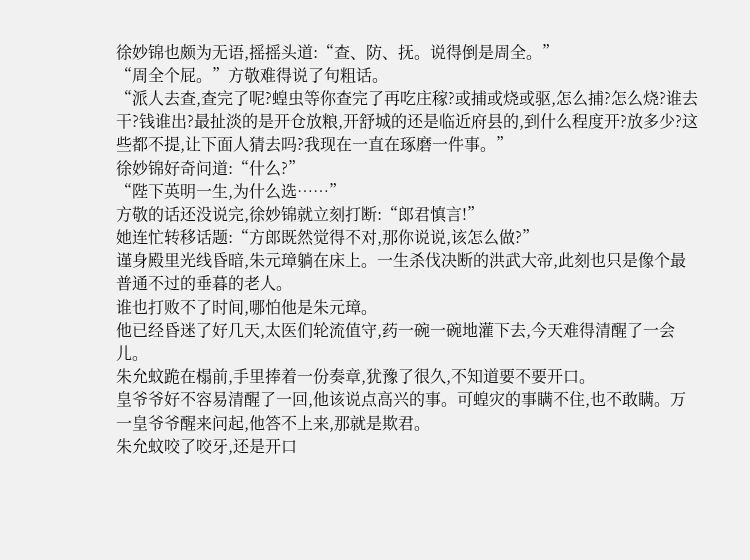徐妙锦也颇为无语,摇摇头道:“查、防、抚。说得倒是周全。”
“周全个屁。”方敬难得说了句粗话。
“派人去查,查完了呢?蝗虫等你查完了再吃庄稼?或捕或烧或驱,怎么捕?怎么烧?谁去干?钱谁出?最扯淡的是开仓放粮,开舒城的还是临近府县的,到什么程度开?放多少?这些都不提,让下面人猜去吗?我现在一直在琢磨一件事。”
徐妙锦好奇问道:“什么?”
“陛下英明一生,为什么选……”
方敬的话还没说完,徐妙锦就立刻打断:“郎君慎言!”
她连忙转移话题:“方郎既然觉得不对,那你说说,该怎么做?”
谨身殿里光线昏暗,朱元璋躺在床上。一生杀伐决断的洪武大帝,此刻也只是像个最普通不过的垂暮的老人。
谁也打败不了时间,哪怕他是朱元璋。
他已经昏迷了好几天,太医们轮流值守,药一碗一碗地灌下去,今天难得清醒了一会儿。
朱允蚊跪在榻前,手里捧着一份奏章,犹豫了很久,不知道要不要开口。
皇爷爷好不容易清醒了一回,他该说点高兴的事。可蝗灾的事瞒不住,也不敢瞒。万一皇爷爷醒来问起,他答不上来,那就是欺君。
朱允蚊咬了咬牙,还是开口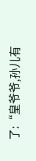了:“皇爷爷,孙儿有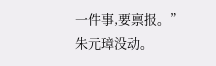一件事,要禀报。”
朱元璋没动。